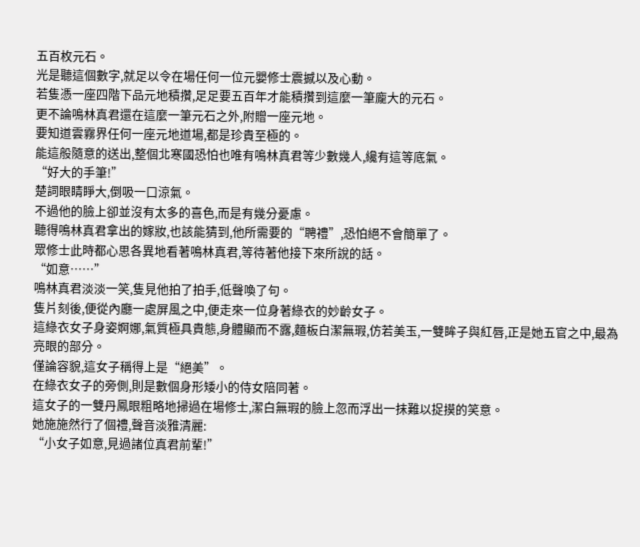五百枚元石。
光是聽這個數字,就足以令在場任何一位元嬰修士震撼以及心動。
若隻憑一座四階下品元地積攢,足足要五百年才能積攢到這麼一筆龐大的元石。
更不論鳴林真君還在這麼一筆元石之外,附贈一座元地。
要知道雲霧界任何一座元地道場,都是珍貴至極的。
能這般隨意的送出,整個北寒國恐怕也唯有鳴林真君等少數幾人,纔有這等底氣。
“好大的手筆!”
楚詞眼睛睜大,倒吸一口涼氣。
不過他的臉上卻並沒有太多的喜色,而是有幾分憂慮。
聽得鳴林真君拿出的嫁妝,也該能猜到,他所需要的“聘禮”,恐怕絕不會簡單了。
眾修士此時都心思各異地看著鳴林真君,等待著他接下來所說的話。
“如意……”
鳴林真君淡淡一笑,隻見他拍了拍手,低聲喚了句。
隻片刻後,便從內廳一處屏風之中,便走來一位身著綠衣的妙齡女子。
這綠衣女子身姿婀娜,氣質極具貴態,身體顯而不露,麵板白潔無瑕,仿若美玉,一雙眸子與紅唇,正是她五官之中,最為亮眼的部分。
僅論容貌,這女子稱得上是“絕美”。
在綠衣女子的旁側,則是數個身形矮小的侍女陪同著。
這女子的一雙丹鳳眼粗略地掃過在場修士,潔白無瑕的臉上忽而浮出一抹難以捉摸的笑意。
她施施然行了個禮,聲音淡雅清麗:
“小女子如意,見過諸位真君前輩!”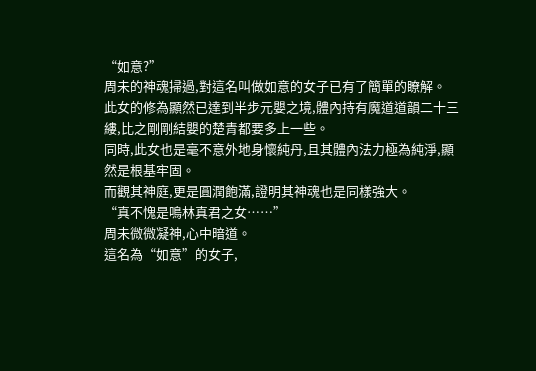“如意?”
周未的神魂掃過,對這名叫做如意的女子已有了簡單的瞭解。
此女的修為顯然已達到半步元嬰之境,體內持有魔道道韻二十三縷,比之剛剛結嬰的楚青都要多上一些。
同時,此女也是毫不意外地身懷純丹,且其體內法力極為純淨,顯然是根基牢固。
而觀其神庭,更是圓潤飽滿,證明其神魂也是同樣強大。
“真不愧是鳴林真君之女……”
周未微微凝神,心中暗道。
這名為“如意”的女子,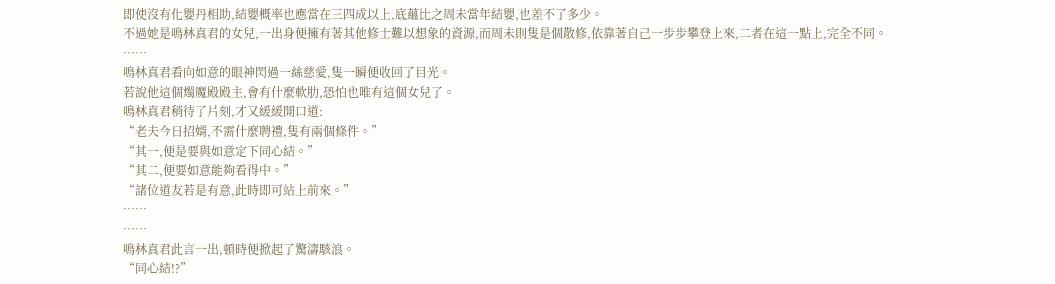即使沒有化嬰丹相助,結嬰概率也應當在三四成以上,底蘊比之周未當年結嬰,也差不了多少。
不過她是鳴林真君的女兒,一出身便擁有著其他修士難以想象的資源,而周未則隻是個散修,依靠著自己一步步攀登上來,二者在這一點上,完全不同。
……
鳴林真君看向如意的眼神閃過一絲慈愛,隻一瞬便收回了目光。
若說他這個燭魔殿殿主,會有什麼軟肋,恐怕也唯有這個女兒了。
鳴林真君稍待了片刻,才又緩緩開口道:
“老夫今日招婿,不需什麼聘禮,隻有兩個條件。”
“其一,便是要與如意定下同心結。”
“其二,便要如意能夠看得中。”
“諸位道友若是有意,此時即可站上前來。”
……
……
鳴林真君此言一出,頓時便掀起了驚濤駭浪。
“同心結!?”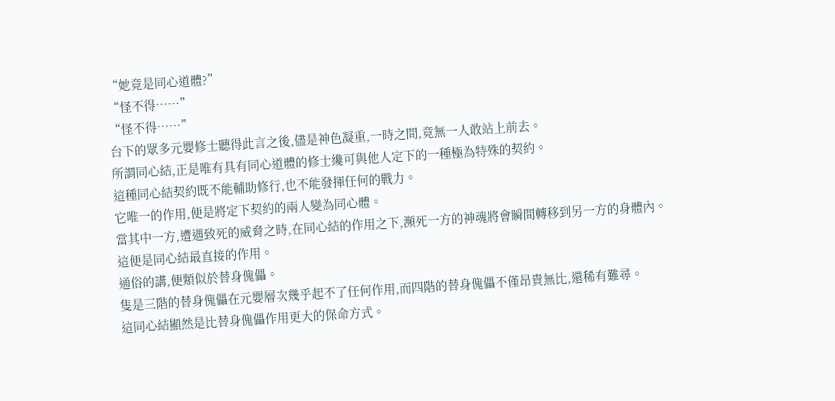“她竟是同心道體?”
“怪不得……”
“怪不得……”
台下的眾多元嬰修士聽得此言之後,儘是神色凝重,一時之間,竟無一人敢站上前去。
所謂同心結,正是唯有具有同心道體的修士纔可與他人定下的一種極為特殊的契約。
這種同心結契約既不能輔助修行,也不能發揮任何的戰力。
它唯一的作用,便是將定下契約的兩人變為同心體。
當其中一方,遭遇致死的威脅之時,在同心結的作用之下,瀕死一方的神魂將會瞬間轉移到另一方的身體內。
這便是同心結最直接的作用。
通俗的講,便類似於替身傀儡。
隻是三階的替身傀儡在元嬰層次幾乎起不了任何作用,而四階的替身傀儡不僅昂貴無比,還稀有難尋。
這同心結顯然是比替身傀儡作用更大的保命方式。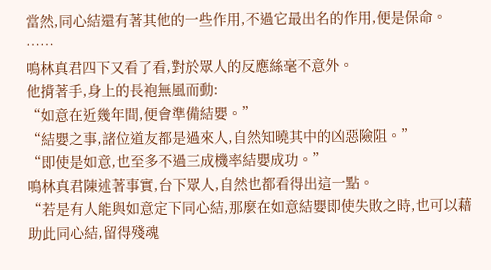當然,同心結還有著其他的一些作用,不過它最出名的作用,便是保命。
……
鳴林真君四下又看了看,對於眾人的反應絲毫不意外。
他揹著手,身上的長袍無風而動:
“如意在近幾年間,便會準備結嬰。”
“結嬰之事,諸位道友都是過來人,自然知曉其中的凶惡險阻。”
“即使是如意,也至多不過三成機率結嬰成功。”
鳴林真君陳述著事實,台下眾人,自然也都看得出這一點。
“若是有人能與如意定下同心結,那麼在如意結嬰即使失敗之時,也可以藉助此同心結,留得殘魂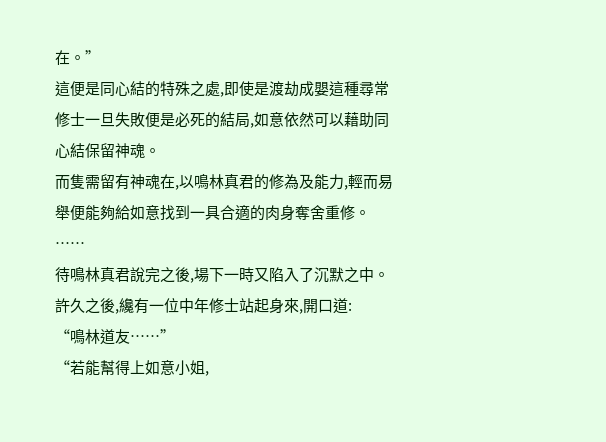在。”
這便是同心結的特殊之處,即使是渡劫成嬰這種尋常修士一旦失敗便是必死的結局,如意依然可以藉助同心結保留神魂。
而隻需留有神魂在,以鳴林真君的修為及能力,輕而易舉便能夠給如意找到一具合適的肉身奪舍重修。
……
待鳴林真君說完之後,場下一時又陷入了沉默之中。
許久之後,纔有一位中年修士站起身來,開口道:
“鳴林道友……”
“若能幫得上如意小姐,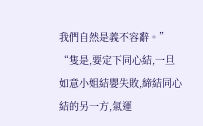我們自然是義不容辭。”
“隻是,要定下同心結,一旦如意小姐結嬰失敗,締結同心結的另一方,氣運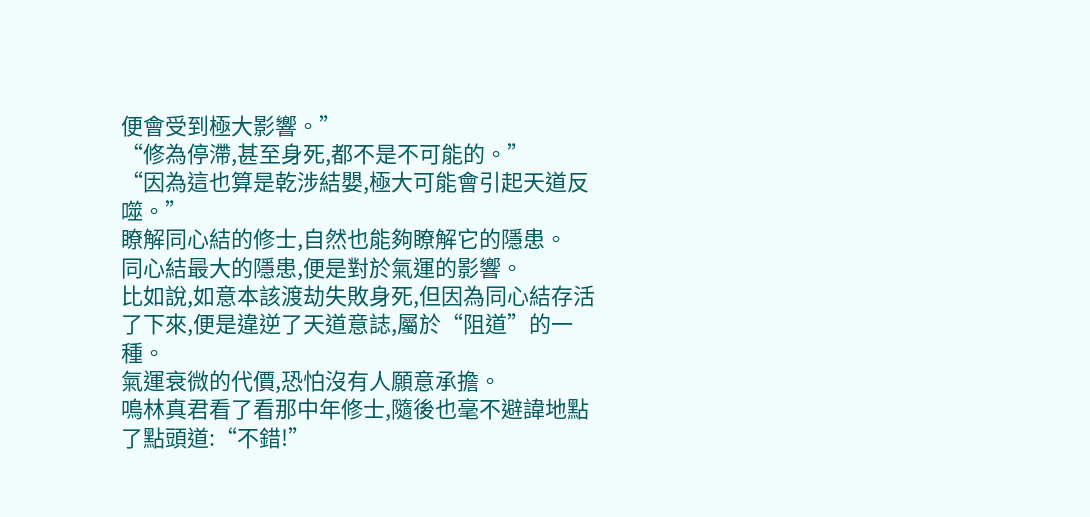便會受到極大影響。”
“修為停滯,甚至身死,都不是不可能的。”
“因為這也算是乾涉結嬰,極大可能會引起天道反噬。”
瞭解同心結的修士,自然也能夠瞭解它的隱患。
同心結最大的隱患,便是對於氣運的影響。
比如說,如意本該渡劫失敗身死,但因為同心結存活了下來,便是違逆了天道意誌,屬於“阻道”的一種。
氣運衰微的代價,恐怕沒有人願意承擔。
鳴林真君看了看那中年修士,隨後也毫不避諱地點了點頭道:“不錯!”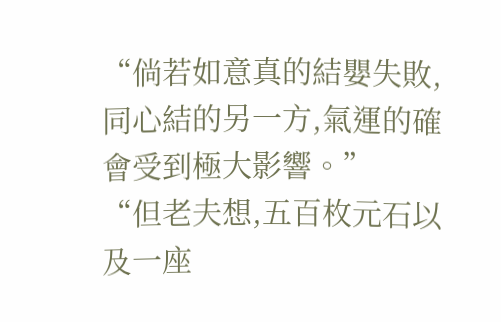“倘若如意真的結嬰失敗,同心結的另一方,氣運的確會受到極大影響。”
“但老夫想,五百枚元石以及一座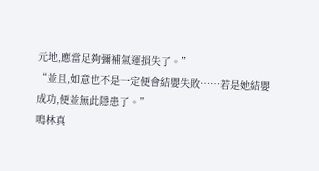元地,應當足夠彌補氣運損失了。”
“並且,如意也不是一定便會結嬰失敗……若是她結嬰成功,便並無此隱患了。”
鳴林真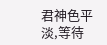君神色平淡,等待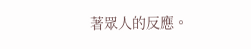著眾人的反應。